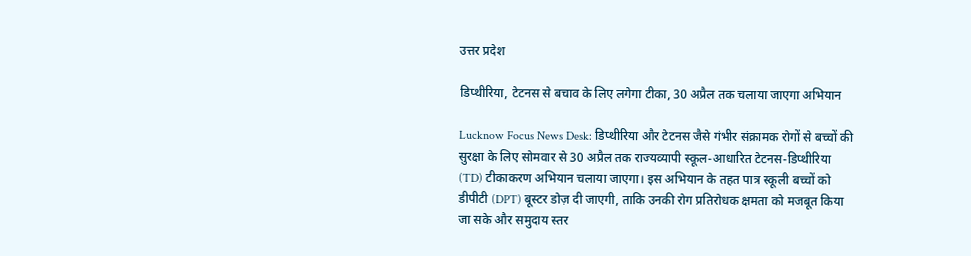उत्तर प्रदेश

डिप्थीरिया, टेटनस से बचाव के लिए लगेगा टीका, 30 अप्रैल तक चलाया जाएगा अभियान

Lucknow Focus News Desk: डिप्थीरिया और टेटनस जैसे गंभीर संक्रामक रोगों से बच्चों की सुरक्षा के लिए सोमवार से 30 अप्रैल तक राज्यव्यापी स्कूल-आधारित टेटनस-डिप्थीरिया (TD) टीकाकरण अभियान चलाया जाएगा। इस अभियान के तहत पात्र स्कूली बच्चों को डीपीटी (DPT) बूस्टर डोज़ दी जाएगी, ताकि उनकी रोग प्रतिरोधक क्षमता को मजबूत किया जा सके और समुदाय स्तर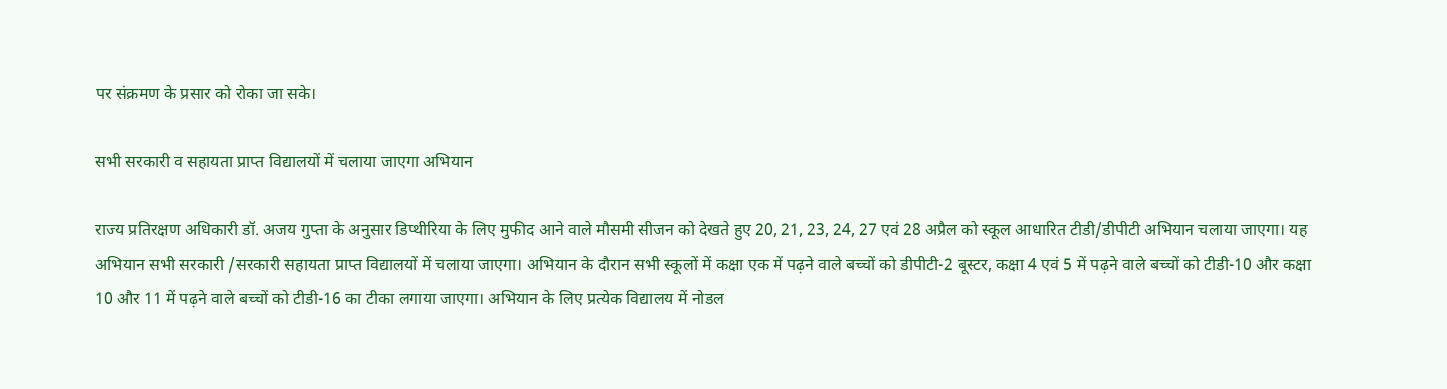पर संक्रमण के प्रसार को रोका जा सके।

सभी सरकारी व सहायता प्राप्त विद्यालयों में चलाया जाएगा अभियान

राज्य प्रतिरक्षण अधिकारी डॉ. अजय गुप्ता के अनुसार डिप्थीरिया के लिए मुफीद आने वाले मौसमी सीजन को देखते हुए 20, 21, 23, 24, 27 एवं 28 अप्रैल को स्कूल आधारित टीडी/डीपीटी अभियान चलाया जाएगा। यह अभियान सभी सरकारी /सरकारी सहायता प्राप्त विद्यालयों में चलाया जाएगा। अभियान के दौरान सभी स्कूलों में कक्षा एक में पढ़ने वाले बच्चों को डीपीटी-2 बूस्टर, कक्षा 4 एवं 5 में पढ़ने वाले बच्चों को टीडी-10 और कक्षा 10 और 11 में पढ़ने वाले बच्चों को टीडी-16 का टीका लगाया जाएगा। अभियान के लिए प्रत्येक विद्यालय में नोडल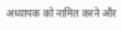अध्यापक को नामित करने और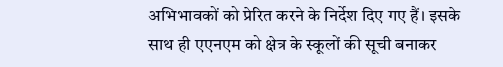अभिभावकों को प्रेरित करने के निर्देश दिए गए हैं। इसके साथ ही एएनएम को क्षेत्र के स्कूलों की सूची बनाकर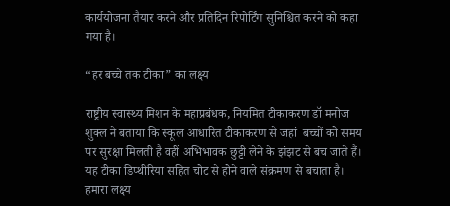कार्ययोजना तैयार करने और प्रतिदिन रिपोर्टिंग सुनिश्चित करने को कहा गया है।

“हर बच्चे तक टीका” का लक्ष्य

राष्ट्रीय स्वास्थ्य मिशन के महाप्रबंधक, नियमित टीकाकरण डॉ मनोज शुक्ल ने बताया कि स्कूल आधारित टीकाकरण से जहां  बच्चों को समय पर सुरक्षा मिलती है वहीं अभिभावक छुट्टी लेने के झंझट से बच जाते हैं। यह टीका डिप्थीरिया सहित चोट से होने वाले संक्रमण से बचाता है। हमारा लक्ष्य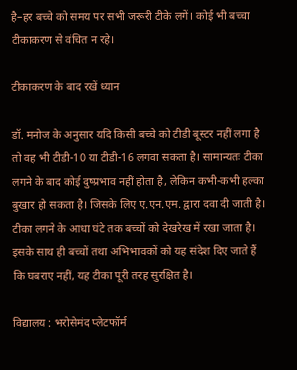है–हर बच्चे को समय पर सभी जरूरी टीके लगें। कोई भी बच्चा टीकाकरण से वंचित न रहे।

टीकाकरण के बाद रखें ध्यान

डॉ. मनोज के अनुसार यदि किसी बच्चे को टीडी बूस्टर नहीं लगा है तो वह भी टीडी-10 या टीडी-16 लगवा सकता है। सामान्यतः टीका लगने के बाद कोई दुष्प्रभाव नहीं होता है, लेकिन कभी-कभी हल्का बुखार हो सकता है। जिसके लिए ए.एन.एम. द्वारा दवा दी जाती है। टीका लगने के आधा घंटे तक बच्चों को देखरेख में रखा जाता है। इसके साथ ही बच्चों तथा अभिभावकों को यह संदेश दिए जाते हैं कि घबराए नहीं, यह टीका पूरी तरह सुरक्षित है।

विद्यालय : भरोसेमंद प्लेटफॉर्म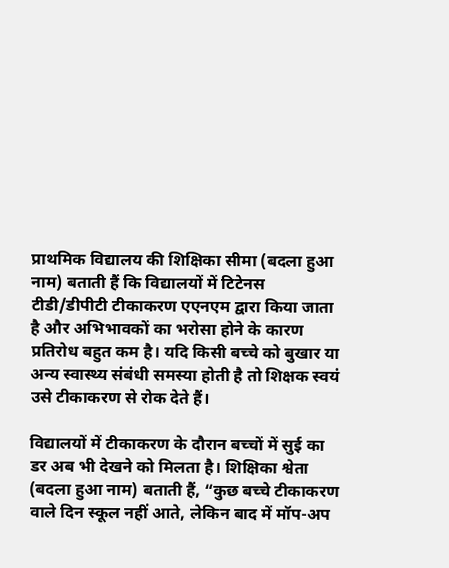प्राथमिक विद्यालय की शिक्षिका सीमा (बदला हुआ नाम) बताती हैं कि विद्यालयों में टिटेनस टीडी/डीपीटी टीकाकरण एएनएम द्वारा किया जाता है और अभिभावकों का भरोसा होने के कारण प्रतिरोध बहुत कम है। यदि किसी बच्चे को बुखार या अन्य स्वास्थ्य संबंधी समस्या होती है तो शिक्षक स्वयं उसे टीकाकरण से रोक देते हैं।

विद्यालयों में टीकाकरण के दौरान बच्चों में सुई का डर अब भी देखने को मिलता है। शिक्षिका श्वेता (बदला हुआ नाम) बताती हैं, “कुछ बच्चे टीकाकरण वाले दिन स्कूल नहीं आते, लेकिन बाद में मॉप-अप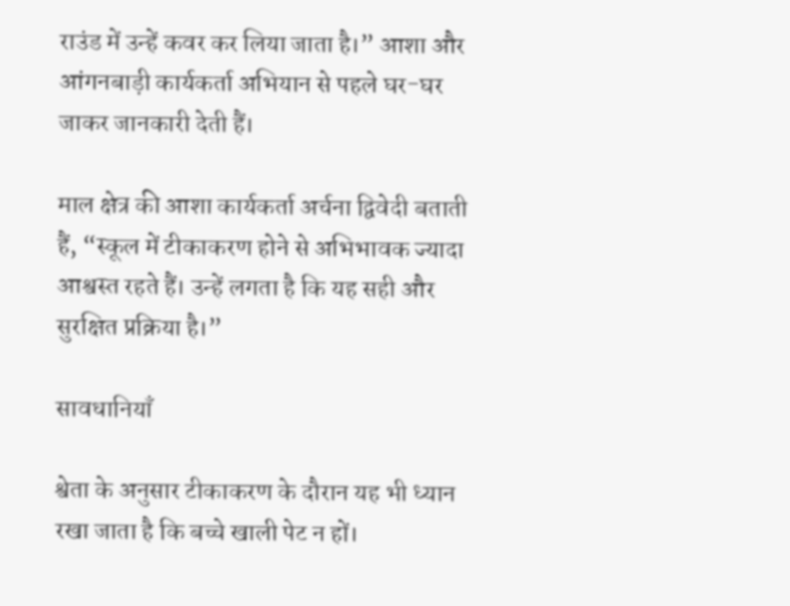राउंड में उन्हें कवर कर लिया जाता है।” आशा और आंगनबाड़ी कार्यकर्ता अभियान से पहले घर-घर जाकर जानकारी देती हैं।

माल क्षेत्र की आशा कार्यकर्ता अर्चना द्विवेदी बताती हैं, “स्कूल में टीकाकरण होने से अभिभावक ज्यादा आश्वस्त रहते हैं। उन्हें लगता है कि यह सही और सुरक्षित प्रक्रिया है।”

सावधानियाँ

श्वेता के अनुसार टीकाकरण के दौरान यह भी ध्यान रखा जाता है कि बच्चे खाली पेट न हों।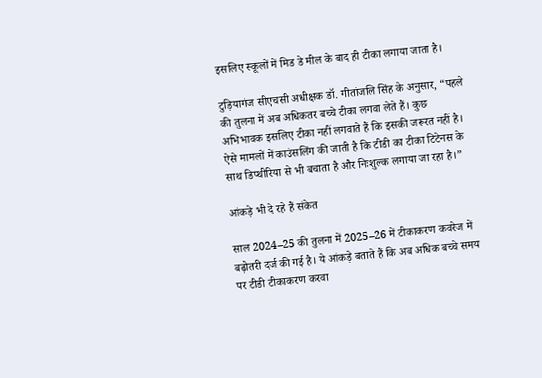इसलिए स्कूलों में मिड डे मील के बाद ही टीका लगाया जाता है।

टुड़ियागंज सीएचसी अधीक्षक डॉ. गीतांजलि सिंह के अनुसार, “पहले की तुलना में अब अधिकतर बच्चे टीका लगवा लेते हैं। कुछ अभिभावक इसलिए टीका नहीं लगवाते हैं कि इसकी जरूरत नहीं है। ऐसे मामलों में काउंसलिंग की जाती है कि टीडी का टीका टिटेनस के साथ डिप्थीरिया से भी बचाता है और निःशुल्क लगाया जा रहा है।”

आंकड़े भी दे रहे हैं संकेत

साल 2024–25 की तुलना में 2025–26 में टीकाकरण कवरेज में बढ़ोतरी दर्ज की गई है। ये आंकड़े बताते हैं कि अब अधिक बच्चे समय पर टीडी टीकाकरण करवा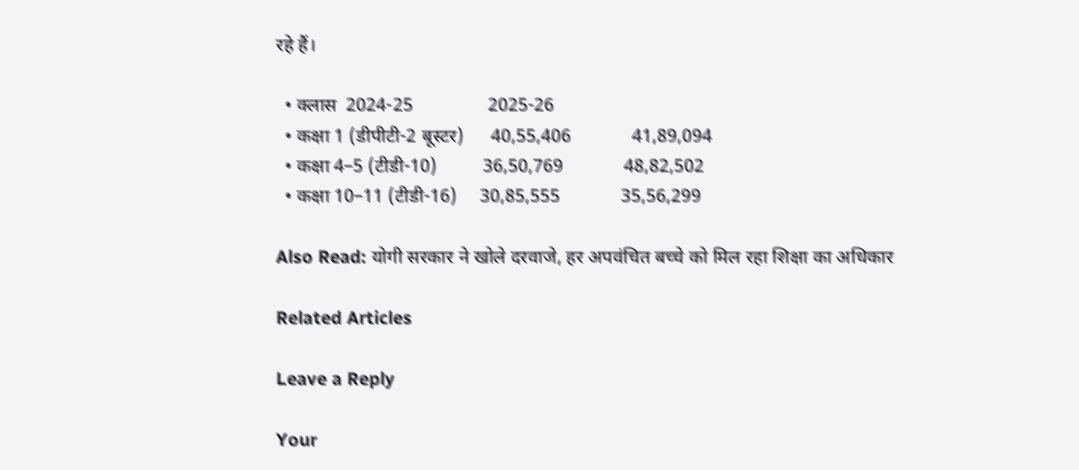रहे हैं।

  • क्लास  2024-25                2025-26
  • कक्षा 1 (डीपीटी-2 बूस्टर)      40,55,406             41,89,094
  • कक्षा 4–5 (टीडी-10)          36,50,769             48,82,502
  • कक्षा 10–11 (टीडी-16)     30,85,555             35,56,299

Also Read: योगी सरकार ने खोले दरवाजे, हर अपवंचित बच्चे को मिल रहा शिक्षा का अधिकार

Related Articles

Leave a Reply

Your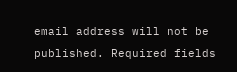email address will not be published. Required fields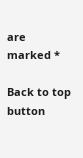are marked *

Back to top button